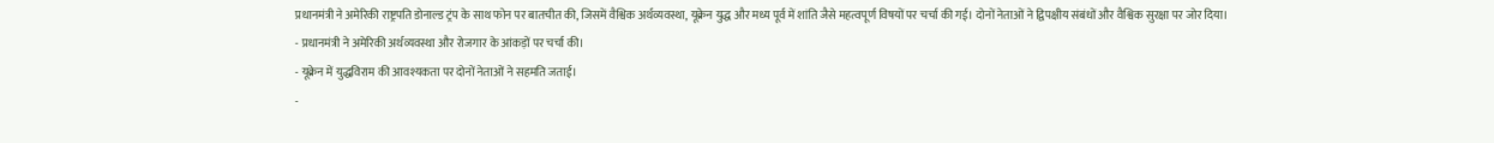प्रधानमंत्री ने अमेरिकी राष्ट्रपति डोनाल्ड ट्रंप के साथ फोन पर बातचीत की, जिसमें वैश्विक अर्थव्यवस्था, यूक्रेन युद्ध और मध्य पूर्व में शांति जैसे महत्वपूर्ण विषयों पर चर्चा की गई। दोनों नेताओं ने द्विपक्षीय संबंधों और वैश्विक सुरक्षा पर जोर दिया।
- प्रधानमंत्री ने अमेरिकी अर्थव्यवस्था और रोजगार के आंकड़ों पर चर्चा की।
- यूक्रेन में युद्धविराम की आवश्यकता पर दोनों नेताओं ने सहमति जताई।
-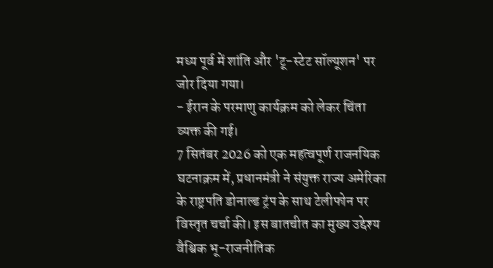मध्य पूर्व में शांति और 'टू-स्टेट सॉल्यूशन' पर जोर दिया गया।
- ईरान के परमाणु कार्यक्रम को लेकर चिंता व्यक्त की गई।
7 सितंबर 2026 को एक महत्वपूर्ण राजनयिक घटनाक्रम में, प्रधानमंत्री ने संयुक्त राज्य अमेरिका के राष्ट्रपति डोनाल्ड ट्रंप के साथ टेलीफोन पर विस्तृत चर्चा की। इस बातचीत का मुख्य उद्देश्य वैश्विक भू-राजनीतिक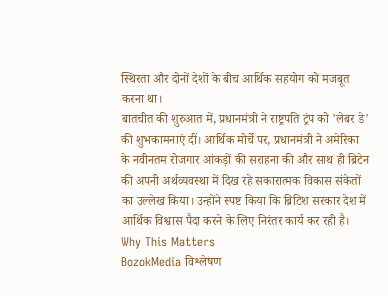स्थिरता और दोनों देशों के बीच आर्थिक सहयोग को मजबूत करना था।
बातचीत की शुरुआत में, प्रधानमंत्री ने राष्ट्रपति ट्रंप को 'लेबर डे' की शुभकामनाएं दीं। आर्थिक मोर्चे पर, प्रधानमंत्री ने अमेरिका के नवीनतम रोजगार आंकड़ों की सराहना की और साथ ही ब्रिटेन की अपनी अर्थव्यवस्था में दिख रहे सकारात्मक विकास संकेतों का उल्लेख किया। उन्होंने स्पष्ट किया कि ब्रिटिश सरकार देश में आर्थिक विश्वास पैदा करने के लिए निरंतर कार्य कर रही है।
Why This Matters
BozokMedia विश्लेषण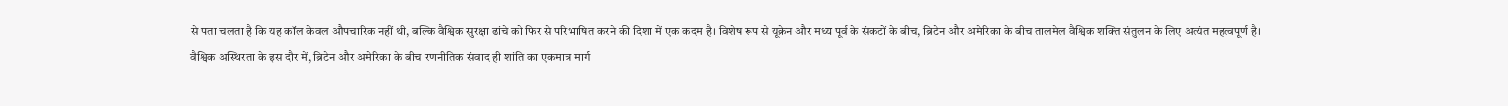से पता चलता है कि यह कॉल केवल औपचारिक नहीं थी, बल्कि वैश्विक सुरक्षा ढांचे को फिर से परिभाषित करने की दिशा में एक कदम है। विशेष रूप से यूक्रेन और मध्य पूर्व के संकटों के बीच, ब्रिटेन और अमेरिका के बीच तालमेल वैश्विक शक्ति संतुलन के लिए अत्यंत महत्वपूर्ण है।
वैश्विक अस्थिरता के इस दौर में, ब्रिटेन और अमेरिका के बीच रणनीतिक संवाद ही शांति का एकमात्र मार्ग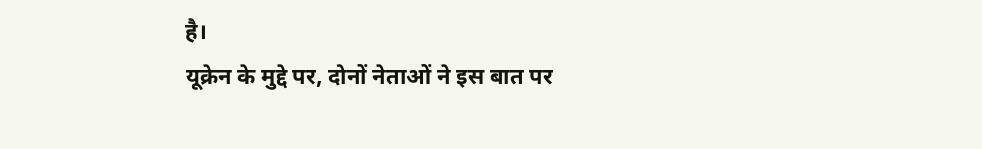है।
यूक्रेन के मुद्दे पर, दोनों नेताओं ने इस बात पर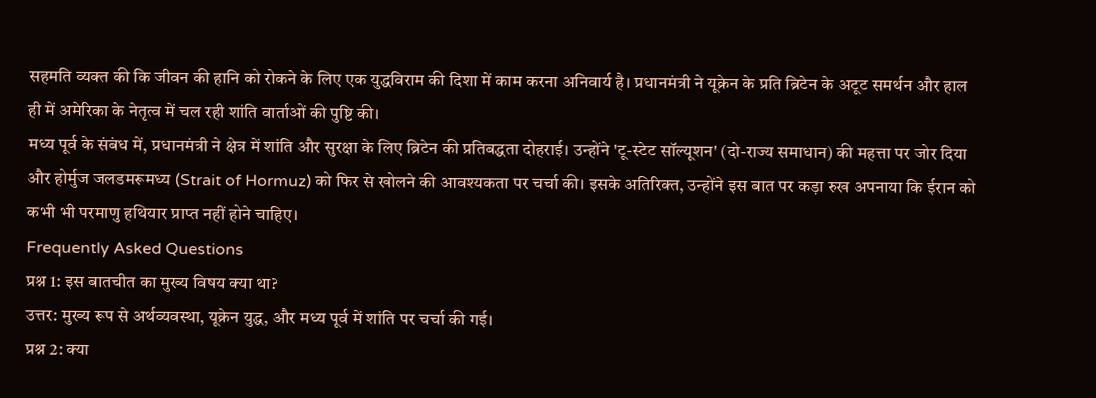सहमति व्यक्त की कि जीवन की हानि को रोकने के लिए एक युद्धविराम की दिशा में काम करना अनिवार्य है। प्रधानमंत्री ने यूक्रेन के प्रति ब्रिटेन के अटूट समर्थन और हाल ही में अमेरिका के नेतृत्व में चल रही शांति वार्ताओं की पुष्टि की।
मध्य पूर्व के संबंध में, प्रधानमंत्री ने क्षेत्र में शांति और सुरक्षा के लिए ब्रिटेन की प्रतिबद्धता दोहराई। उन्होंने 'टू-स्टेट सॉल्यूशन' (दो-राज्य समाधान) की महत्ता पर जोर दिया और होर्मुज जलडमरूमध्य (Strait of Hormuz) को फिर से खोलने की आवश्यकता पर चर्चा की। इसके अतिरिक्त, उन्होंने इस बात पर कड़ा रुख अपनाया कि ईरान को कभी भी परमाणु हथियार प्राप्त नहीं होने चाहिए।
Frequently Asked Questions
प्रश्न 1: इस बातचीत का मुख्य विषय क्या था?
उत्तर: मुख्य रूप से अर्थव्यवस्था, यूक्रेन युद्ध, और मध्य पूर्व में शांति पर चर्चा की गई।
प्रश्न 2: क्या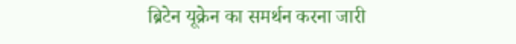ब्रिटेन यूक्रेन का समर्थन करना जारी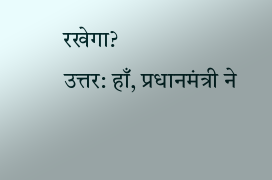रखेगा?
उत्तर: हाँ, प्रधानमंत्री ने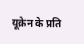यूक्रेन के प्रति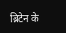ब्रिटेन के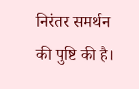निरंतर समर्थन की पुष्टि की है।